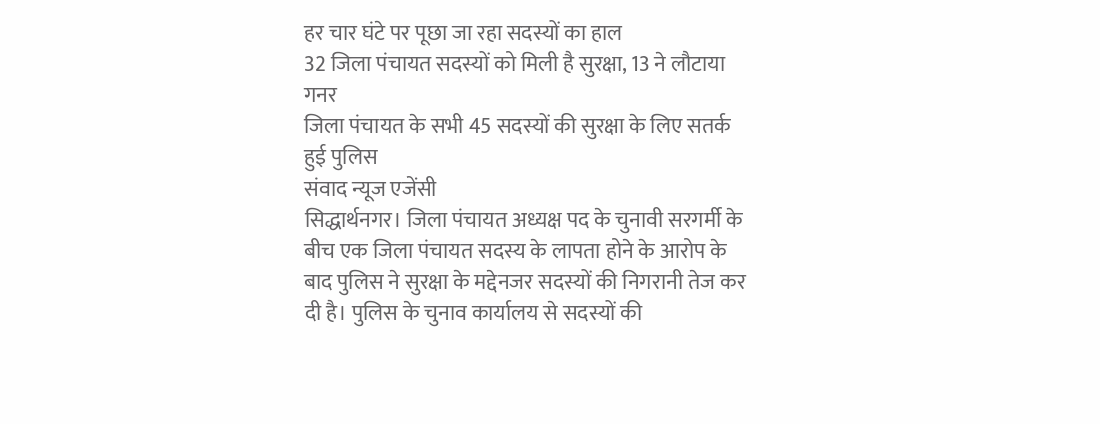हर चार घंटे पर पूछा जा रहा सदस्यों का हाल
32 जिला पंचायत सदस्यों को मिली है सुरक्षा, 13 ने लौटाया गनर
जिला पंचायत के सभी 45 सदस्यों की सुरक्षा के लिए सतर्क हुई पुलिस
संवाद न्यूज एजेंसी
सिद्धार्थनगर। जिला पंचायत अध्यक्ष पद के चुनावी सरगर्मी के बीच एक जिला पंचायत सदस्य के लापता होने के आरोप के बाद पुलिस ने सुरक्षा के मद्देनजर सदस्यों की निगरानी तेज कर दी है। पुलिस के चुनाव कार्यालय से सदस्यों की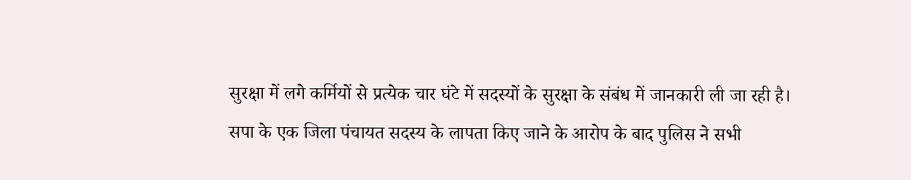सुरक्षा में लगे कर्मियों से प्रत्येक चार घंटे में सदस्यों के सुरक्षा के संबंध में जानकारी ली जा रही है।
सपा के एक जिला पंचायत सदस्य के लापता किए जाने के आरोप के बाद पुलिस ने सभी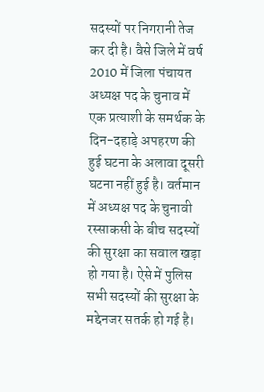सदस्यों पर निगरानी तेज कर दी है। वैसे जिले में वर्ष 2010 में जिला पंचायत अध्यक्ष पद के चुनाव में एक प्रत्याशी के समर्थक के दिन-दहाड़े अपहरण की हुई घटना के अलावा दूसरी घटना नहीं हुई है। वर्तमान में अध्यक्ष पद के चुनावी रस्साकसी के बीच सदस्यों की सुरक्षा का सवाल खड़ा हो गया है। ऐसे में पुलिस सभी सदस्यों की सुरक्षा के मद्देनजर सतर्क हो गई है।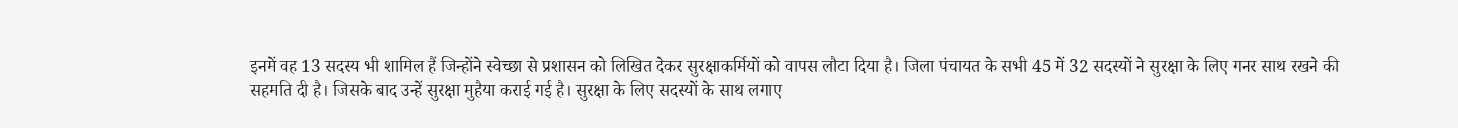इनमें वह 13 सदस्य भी शामिल हैं जिन्होंने स्वेच्छा से प्रशासन को लिखित देकर सुरक्षाकर्मियों को वापस लौटा दिया है। जिला पंचायत के सभी 45 में 32 सदस्यों ने सुरक्षा के लिए गनर साथ रखने की सहमति दी है। जिसके बाद उन्हें सुरक्षा मुहैया कराई गई है। सुरक्षा के लिए सदस्यों के साथ लगाए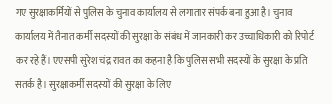गए सुरक्षाकर्मियों से पुलिस के चुनाव कार्यालय से लगातार संपर्क बना हुआ है। चुनाव कार्यालय में तैनात कर्मी सदस्यों की सुरक्षा के संबंध में जानकारी कर उच्चाधिकारी को रिपोर्ट कर रहे हैं। एएसपी सुरेश चंद्र रावत का कहना है कि पुलिस सभी सदस्यों के सुरक्षा के प्रति सतर्क है। सुरक्षाकर्मी सदस्यों की सुरक्षा के लिए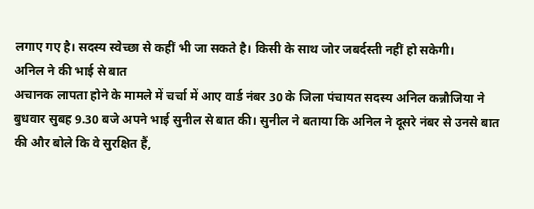लगाए गए है। सदस्य स्वेच्छा से कहीं भी जा सकते है। किसी के साथ जोर जबर्दस्ती नहीं हो सकेगी।
अनिल ने की भाई से बात
अचानक लापता होने के मामले में चर्चा में आए वार्ड नंबर 30 के जिला पंचायत सदस्य अनिल कन्नौजिया ने बुधवार सुबह 9.30 बजे अपने भाई सुनील से बात की। सुनील ने बताया कि अनिल ने दूसरे नंबर से उनसे बात की और बोले कि वे सुरक्षित हैं,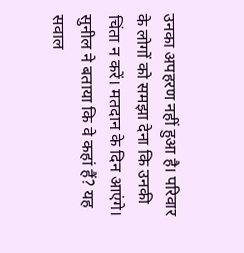उनका अपहरण नहीं हुआ है। परिवार के लोगों को समझा देना कि उनकी चिंता न करें। मतदान के दिन आएंगे। सुनील ने बताया कि वे कहां हैं? यह सवाल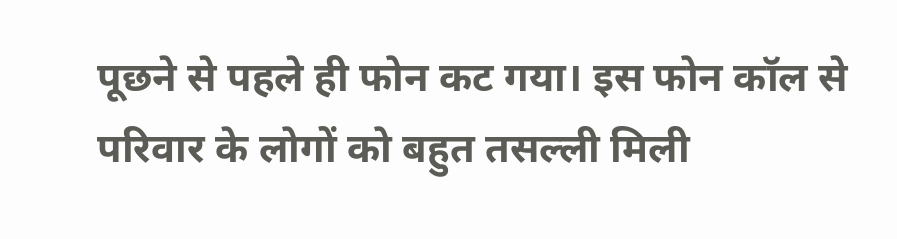पूछने से पहले ही फोन कट गया। इस फोन कॉल से परिवार के लोगों को बहुत तसल्ली मिली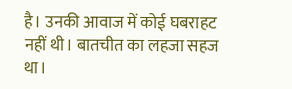है। उनकी आवाज में कोई घबराहट नहीं थी। बातचीत का लहजा सहज था।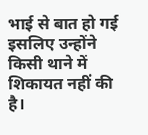भाई से बात हो गई इसलिए उन्होंने किसी थाने में शिकायत नहीं की है।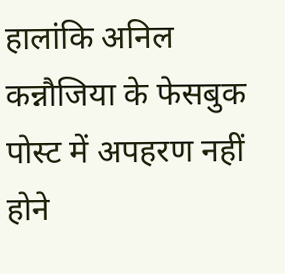हालांकि अनिल कन्नौजिया के फेसबुक पोस्ट में अपहरण नहीं होने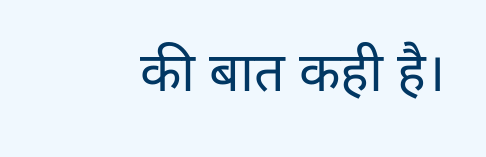की बात कही है।